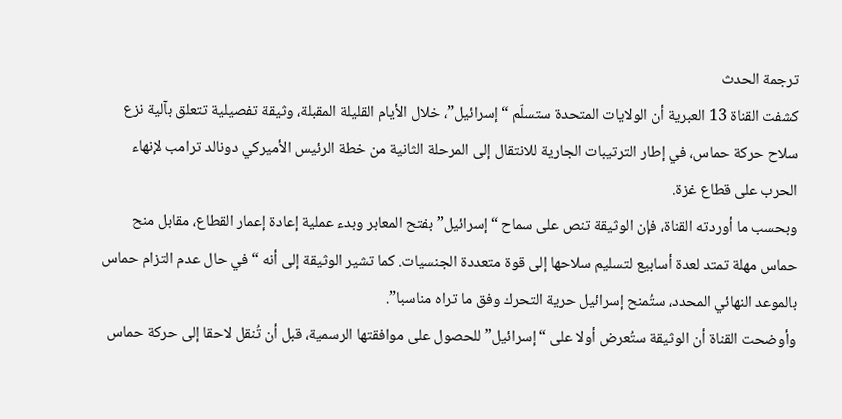ترجمة الحدث
كشفت القناة 13 العبرية أن الولايات المتحدة ستسلّم “إسرائيل”، خلال الأيام القليلة المقبلة، وثيقة تفصيلية تتعلق بآلية نزع سلاح حركة حماس، في إطار الترتيبات الجارية للانتقال إلى المرحلة الثانية من خطة الرئيس الأميركي دونالد ترامب لإنهاء الحرب على قطاع غزة.
وبحسب ما أوردته القناة، فإن الوثيقة تنص على سماح “إسرائيل” بفتح المعابر وبدء عملية إعادة إعمار القطاع، مقابل منح حماس مهلة تمتد لعدة أسابيع لتسليم سلاحها إلى قوة متعددة الجنسيات. كما تشير الوثيقة إلى أنه “في حال عدم التزام حماس بالموعد النهائي المحدد، ستُمنح إسرائيل حرية التحرك وفق ما تراه مناسبا”.
وأوضحت القناة أن الوثيقة ستُعرض أولا على “إسرائيل” للحصول على موافقتها الرسمية، قبل أن تُنقل لاحقا إلى حركة حماس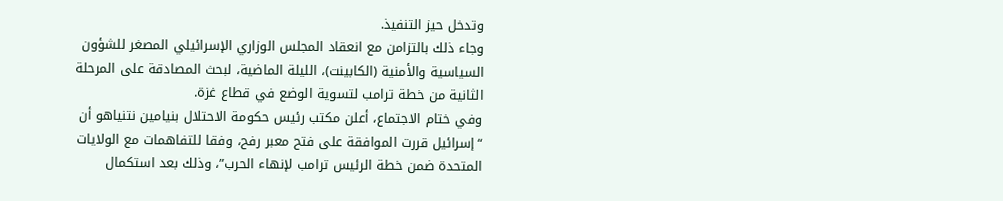وتدخل حيز التنفيذ.
وجاء ذلك بالتزامن مع انعقاد المجلس الوزاري الإسرائيلي المصغر للشؤون السياسية والأمنية (الكابينت)، الليلة الماضية، لبحث المصادقة على المرحلة الثانية من خطة ترامب لتسوية الوضع في قطاع غزة.
وفي ختام الاجتماع، أعلن مكتب رئيس حكومة الاحتلال بنيامين نتنياهو أن “إسرائيل قررت الموافقة على فتح معبر رفح، وفقا للتفاهمات مع الولايات المتحدة ضمن خطة الرئيس ترامب لإنهاء الحرب”، وذلك بعد استكمال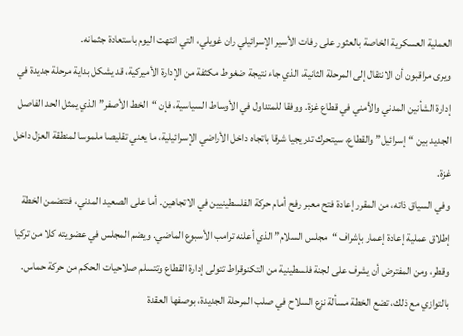العملية العسكرية الخاصة بالعثور على رفات الأسير الإسرائيلي ران غويلي، التي انتهت اليوم باستعادة جثمانه.
ويرى مراقبون أن الانتقال إلى المرحلة الثانية، الذي جاء نتيجة ضغوط مكثفة من الإدارة الأميركية، قد يشكل بداية مرحلة جديدة في إدارة الشأنين المدني والأمني في قطاع غزة. ووفقا للمتداول في الأوساط السياسية، فإن “الخط الأصفر” الذي يمثل الحد الفاصل الجديد بين “إسرائيل” والقطاع، سيتحرك تدريجيا شرقا باتجاه داخل الأراضي الإسرائيلية، ما يعني تقليصا ملموسا لمنطقة العزل داخل غزة.
وفي السياق ذاته، من المقرر إعادة فتح معبر رفح أمام حركة الفلسطينيين في الاتجاهين. أما على الصعيد المدني، فتتضمن الخطة إطلاق عملية إعادة إعمار بإشراف “مجلس السلام” الذي أعلنه ترامب الأسبوع الماضي. ويضم المجلس في عضويته كلا من تركيا وقطر، ومن المفترض أن يشرف على لجنة فلسطينية من التكنوقراط تتولى إدارة القطاع وتتسلم صلاحيات الحكم من حركة حماس.
بالتوازي مع ذلك، تضع الخطة مسألة نزع السلاح في صلب المرحلة الجديدة، بوصفها العقدة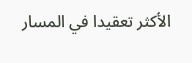الأكثر تعقيدا في المسار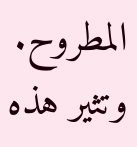المطروح. وتثير هذه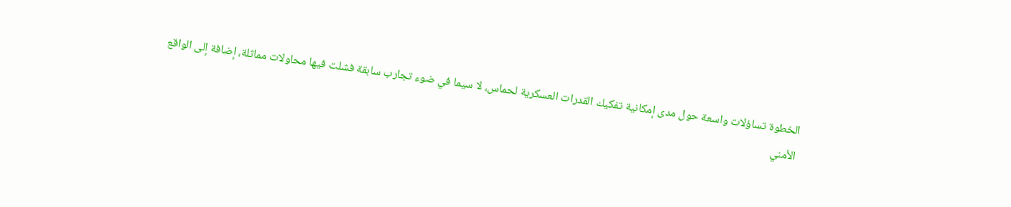الخطوة تساؤلات واسعة حول مدى إمكانية تفكيك القدرات العسكرية لحماس، لا سيما في ضوء تجارب سابقة فشلت فيها محاولات مماثلة، إضافة إلى الواقع الأمني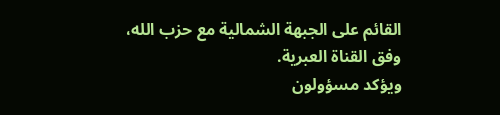القائم على الجبهة الشمالية مع حزب الله، وفق القناة العبرية.
ويؤكد مسؤولون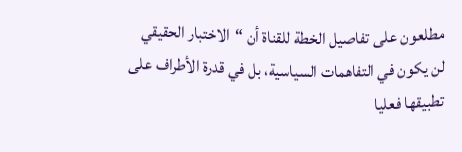مطلعون على تفاصيل الخطة للقناة أن “الاختبار الحقيقي لن يكون في التفاهمات السياسية، بل في قدرة الأطراف على تطبيقها فعليا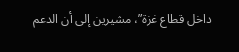داخل قطاع غزة”، مشيرين إلى أن الدعم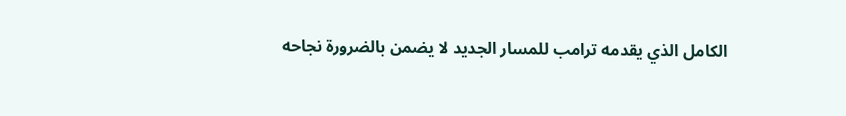الكامل الذي يقدمه ترامب للمسار الجديد لا يضمن بالضرورة نجاحه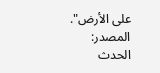على الأرض".
المصدر:
الحدث